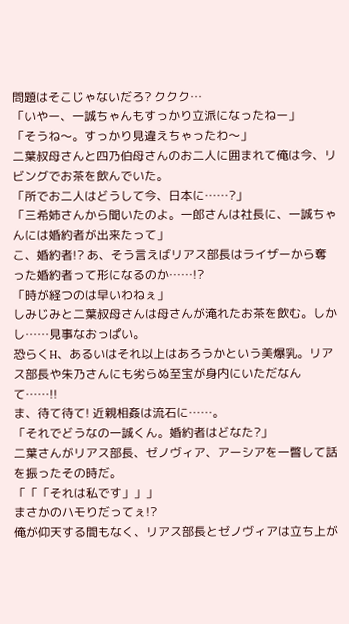問題はそこじゃないだろ? ククク…
「いやー、一誠ちゃんもすっかり立派になったねー」
「そうね〜。すっかり見違えちゃったわ〜」
二葉叔母さんと四乃伯母さんのお二人に囲まれて俺は今、リビングでお茶を飲んでいた。
「所でお二人はどうして今、日本に……?」
「三希姉さんから聞いたのよ。一郎さんは社長に、一誠ちゃんには婚約者が出来たって」
こ、婚約者!? あ、そう言えばリアス部長はライザーから奪った婚約者って形になるのか……!?
「時が経つのは早いわねぇ」
しみじみと二葉叔母さんは母さんが淹れたお茶を飲む。しかし……見事なおっぱい。
恐らくH、あるいはそれ以上はあろうかという美爆乳。リアス部長や朱乃さんにも劣らぬ至宝が身内にいただなんて……!!
ま、待て待て! 近親相姦は流石に……。
「それでどうなの一誠くん。婚約者はどなた?」
二葉さんがリアス部長、ゼノヴィア、アーシアを一瞥して話を振ったその時だ。
「「「それは私です」」」
まさかのハモりだってぇ!?
俺が仰天する間もなく、リアス部長とゼノヴィアは立ち上が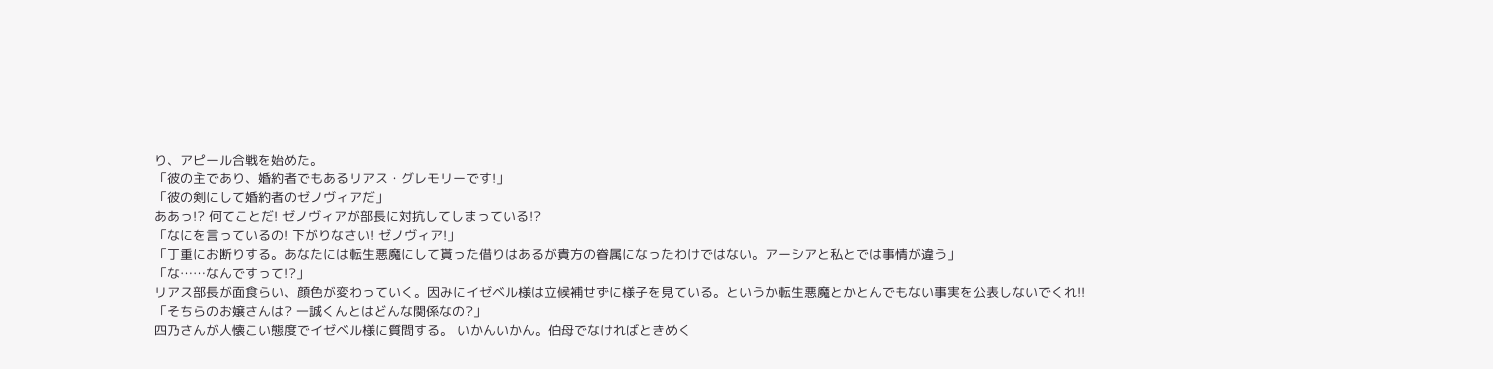り、アピール合戦を始めた。
「彼の主であり、婚約者でもあるリアス・グレモリーです!」
「彼の剣にして婚約者のゼノヴィアだ」
ああっ!? 何てことだ! ゼノヴィアが部長に対抗してしまっている!?
「なにを言っているの! 下がりなさい! ゼノヴィア!」
「丁重にお断りする。あなたには転生悪魔にして貰った借りはあるが貴方の眷属になったわけではない。アーシアと私とでは事情が違う」
「な……なんですって!?」
リアス部長が面食らい、顔色が変わっていく。因みにイゼベル様は立候補せずに様子を見ている。というか転生悪魔とかとんでもない事実を公表しないでくれ!!
「そちらのお嬢さんは? 一誠くんとはどんな関係なの?」
四乃さんが人懐こい態度でイゼベル様に質問する。 いかんいかん。伯母でなければときめく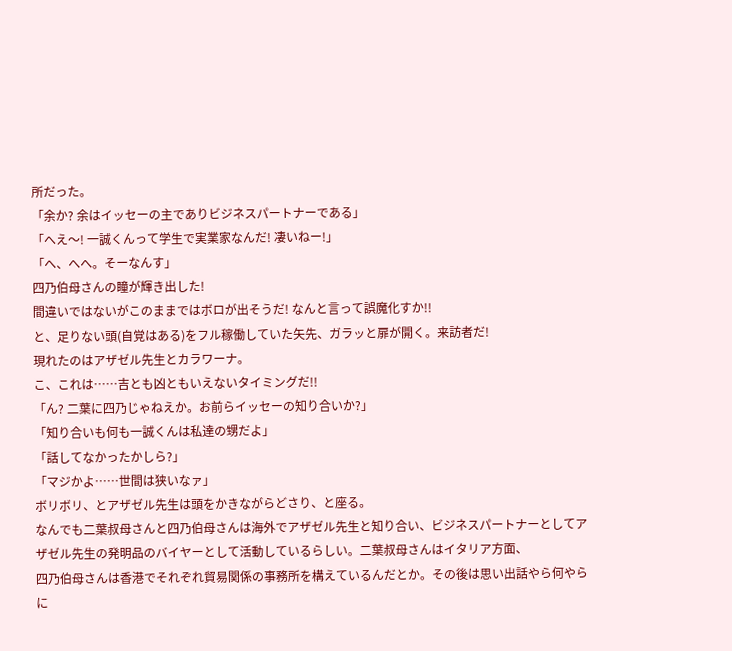所だった。
「余か? 余はイッセーの主でありビジネスパートナーである」
「へえ〜! 一誠くんって学生で実業家なんだ! 凄いねー!」
「へ、へへ。そーなんす」
四乃伯母さんの瞳が輝き出した!
間違いではないがこのままではボロが出そうだ! なんと言って誤魔化すか!!
と、足りない頭(自覚はある)をフル稼働していた矢先、ガラッと扉が開く。来訪者だ!
現れたのはアザゼル先生とカラワーナ。
こ、これは……吉とも凶ともいえないタイミングだ!!
「ん? 二葉に四乃じゃねえか。お前らイッセーの知り合いか?」
「知り合いも何も一誠くんは私達の甥だよ」
「話してなかったかしら?」
「マジかよ……世間は狭いなァ」
ボリボリ、とアザゼル先生は頭をかきながらどさり、と座る。
なんでも二葉叔母さんと四乃伯母さんは海外でアザゼル先生と知り合い、ビジネスパートナーとしてアザゼル先生の発明品のバイヤーとして活動しているらしい。二葉叔母さんはイタリア方面、
四乃伯母さんは香港でそれぞれ貿易関係の事務所を構えているんだとか。その後は思い出話やら何やらに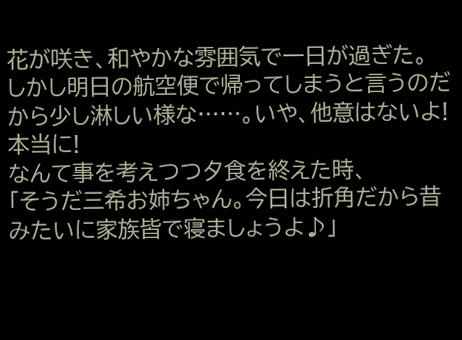花が咲き、和やかな雰囲気で一日が過ぎた。
しかし明日の航空便で帰ってしまうと言うのだから少し淋しい様な……。いや、他意はないよ! 本当に!
なんて事を考えつつ夕食を終えた時、
「そうだ三希お姉ちゃん。今日は折角だから昔みたいに家族皆で寝ましょうよ♪」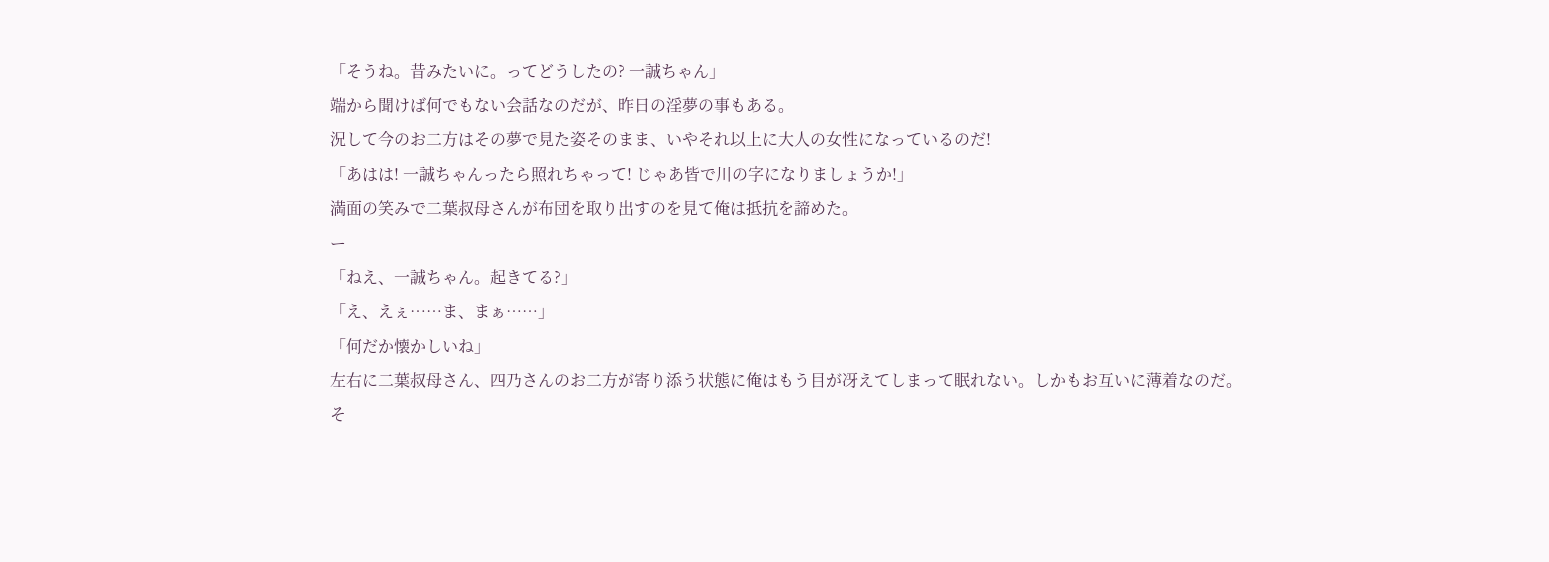「そうね。昔みたいに。ってどうしたの? 一誠ちゃん」
端から聞けば何でもない会話なのだが、昨日の淫夢の事もある。
況して今のお二方はその夢で見た姿そのまま、いやそれ以上に大人の女性になっているのだ!
「あはは! 一誠ちゃんったら照れちゃって! じゃあ皆で川の字になりましょうか!」
満面の笑みで二葉叔母さんが布団を取り出すのを見て俺は抵抗を諦めた。
ー
「ねえ、一誠ちゃん。起きてる?」
「え、えぇ……ま、まぁ……」
「何だか懐かしいね」
左右に二葉叔母さん、四乃さんのお二方が寄り添う状態に俺はもう目が冴えてしまって眠れない。しかもお互いに薄着なのだ。
そ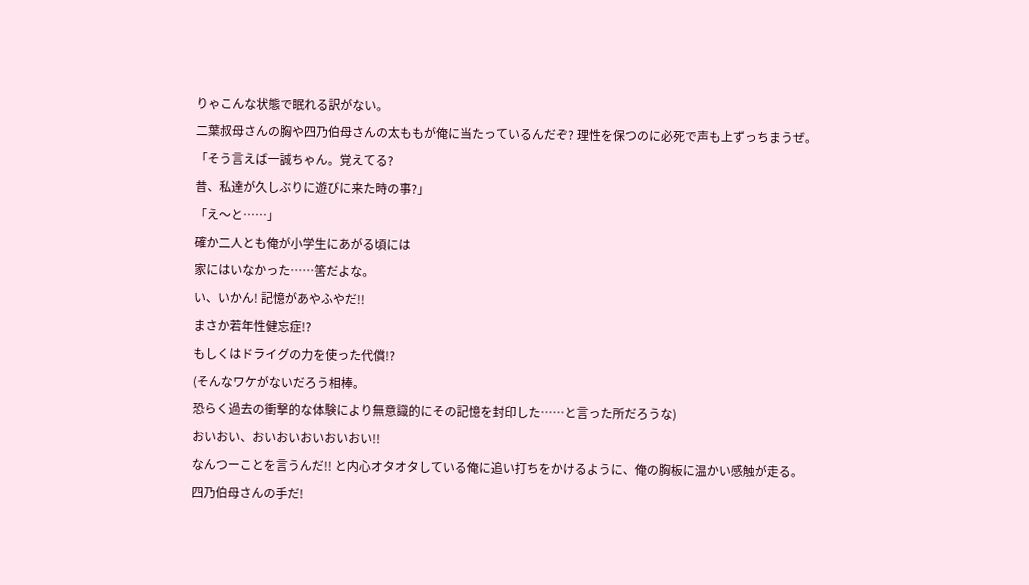りゃこんな状態で眠れる訳がない。
二葉叔母さんの胸や四乃伯母さんの太ももが俺に当たっているんだぞ? 理性を保つのに必死で声も上ずっちまうぜ。
「そう言えば一誠ちゃん。覚えてる?
昔、私達が久しぶりに遊びに来た時の事?」
「え〜と……」
確か二人とも俺が小学生にあがる頃には
家にはいなかった……筈だよな。
い、いかん! 記憶があやふやだ!!
まさか若年性健忘症!?
もしくはドライグの力を使った代償!?
(そんなワケがないだろう相棒。
恐らく過去の衝撃的な体験により無意識的にその記憶を封印した……と言った所だろうな)
おいおい、おいおいおいおいおい!!
なんつーことを言うんだ!! と内心オタオタしている俺に追い打ちをかけるように、俺の胸板に温かい感触が走る。
四乃伯母さんの手だ!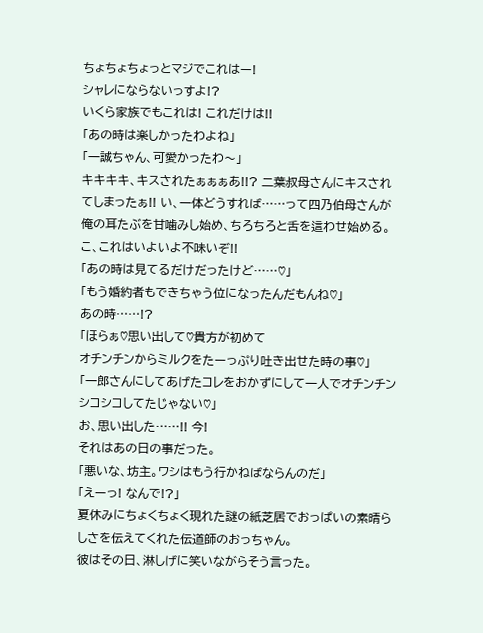ちょちょちょっとマジでこれはー!
シャレにならないっすよ!?
いくら家族でもこれは! これだけは!!
「あの時は楽しかったわよね」
「一誠ちゃん、可愛かったわ〜」
キキキキ、キスされたぁぁぁあ!!? 二葉叔母さんにキスされてしまったぁ!! い、一体どうすれば……って四乃伯母さんが俺の耳たぶを甘噛みし始め、ちろちろと舌を這わせ始める。
こ、これはいよいよ不味いぞ!!
「あの時は見てるだけだったけど……♡」
「もう婚約者もできちゃう位になったんだもんね♡」
あの時……!?
「ほらぁ♡思い出して♡貴方が初めて
オチンチンからミルクをたーっぷり吐き出せた時の事♡」
「一郎さんにしてあげたコレをおかずにして一人でオチンチンシコシコしてたじゃない♡」
お、思い出した……!! 今!
それはあの日の事だった。
「悪いな、坊主。ワシはもう行かねばならんのだ」
「えーっ! なんで!?」
夏休みにちょくちょく現れた謎の紙芝居でおっぱいの素晴らしさを伝えてくれた伝道師のおっちゃん。
彼はその日、淋しげに笑いながらそう言った。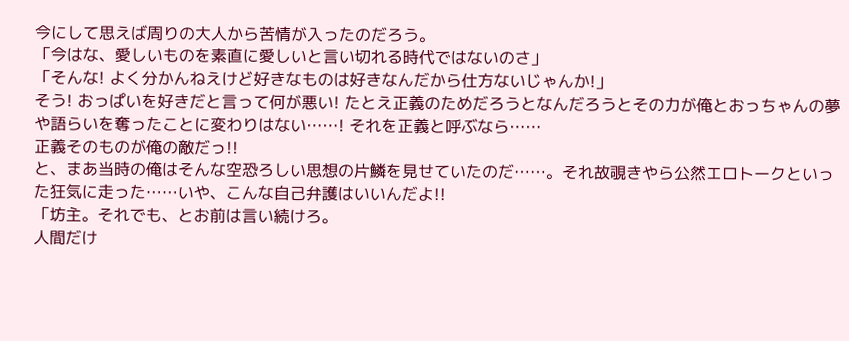今にして思えば周りの大人から苦情が入ったのだろう。
「今はな、愛しいものを素直に愛しいと言い切れる時代ではないのさ」
「そんな! よく分かんねえけど好きなものは好きなんだから仕方ないじゃんか!」
そう! おっぱいを好きだと言って何が悪い! たとえ正義のためだろうとなんだろうとその力が俺とおっちゃんの夢や語らいを奪ったことに変わりはない……! それを正義と呼ぶなら……
正義そのものが俺の敵だっ!!
と、まあ当時の俺はそんな空恐ろしい思想の片鱗を見せていたのだ……。それ故覗きやら公然エロトークといった狂気に走った……いや、こんな自己弁護はいいんだよ!!
「坊主。それでも、とお前は言い続けろ。
人間だけ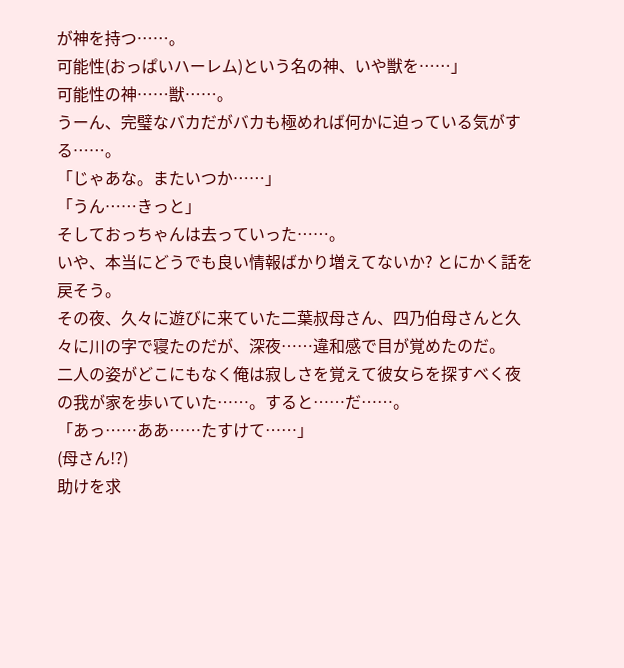が神を持つ……。
可能性(おっぱいハーレム)という名の神、いや獣を……」
可能性の神……獣……。
うーん、完璧なバカだがバカも極めれば何かに迫っている気がする……。
「じゃあな。またいつか……」
「うん……きっと」
そしておっちゃんは去っていった……。
いや、本当にどうでも良い情報ばかり増えてないか? とにかく話を戻そう。
その夜、久々に遊びに来ていた二葉叔母さん、四乃伯母さんと久々に川の字で寝たのだが、深夜……違和感で目が覚めたのだ。
二人の姿がどこにもなく俺は寂しさを覚えて彼女らを探すべく夜の我が家を歩いていた……。すると……だ……。
「あっ……ああ……たすけて……」
(母さん!?)
助けを求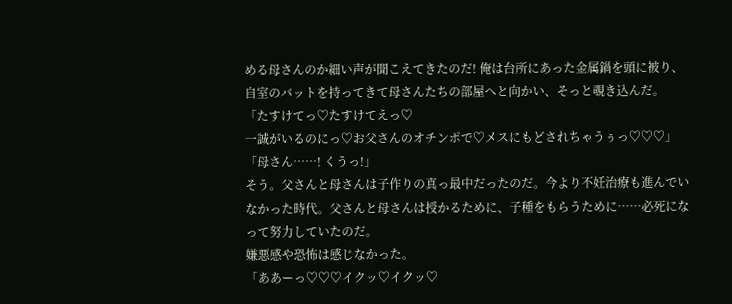める母さんのか細い声が聞こえてきたのだ! 俺は台所にあった金属鍋を頭に被り、自室のバットを持ってきて母さんたちの部屋へと向かい、そっと覗き込んだ。
「たすけてっ♡たすけてえっ♡
一誠がいるのにっ♡お父さんのオチンポで♡メスにもどされちゃうぅっ♡♡♡」
「母さん……! くうっ!」
そう。父さんと母さんは子作りの真っ最中だったのだ。今より不妊治療も進んでいなかった時代。父さんと母さんは授かるために、子種をもらうために……必死になって努力していたのだ。
嫌悪感や恐怖は感じなかった。
「ああーっ♡♡♡イクッ♡イクッ♡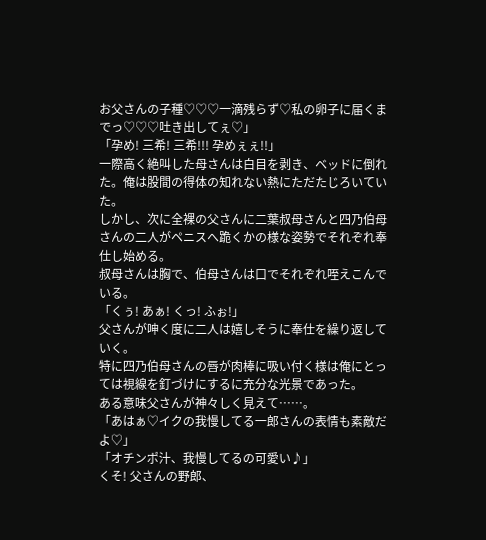お父さんの子種♡♡♡一滴残らず♡私の卵子に届くまでっ♡♡♡吐き出してぇ♡」
「孕め! 三希! 三希!!! 孕めぇぇ!!」
一際高く絶叫した母さんは白目を剥き、ベッドに倒れた。俺は股間の得体の知れない熱にただたじろいていた。
しかし、次に全裸の父さんに二葉叔母さんと四乃伯母さんの二人がペニスへ跪くかの様な姿勢でそれぞれ奉仕し始める。
叔母さんは胸で、伯母さんは口でそれぞれ咥えこんでいる。
「くぅ! あぁ! くっ! ふぉ!」
父さんが呻く度に二人は嬉しそうに奉仕を繰り返していく。
特に四乃伯母さんの唇が肉棒に吸い付く様は俺にとっては視線を釘づけにするに充分な光景であった。
ある意味父さんが神々しく見えて……。
「あはぁ♡イクの我慢してる一郎さんの表情も素敵だよ♡」
「オチンポ汁、我慢してるの可愛い♪」
くそ! 父さんの野郎、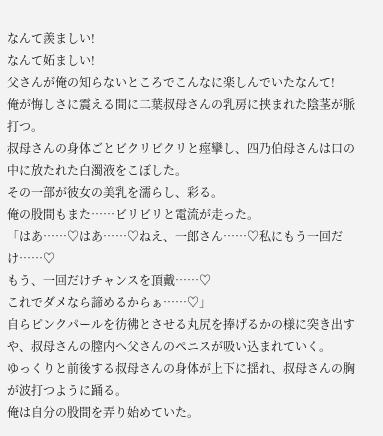なんて羨ましい!
なんて妬ましい!
父さんが俺の知らないところでこんなに楽しんでいたなんて!
俺が悔しさに震える間に二葉叔母さんの乳房に挟まれた陰茎が脈打つ。
叔母さんの身体ごとビクリビクリと痙攣し、四乃伯母さんは口の中に放たれた白濁液をこぼした。
その一部が彼女の美乳を濡らし、彩る。
俺の股間もまた……ビリビリと電流が走った。
「はあ……♡はあ……♡ねえ、一郎さん……♡私にもう一回だけ……♡
もう、一回だけチャンスを頂戴……♡
これでダメなら諦めるからぁ……♡」
自らピンクパールを彷彿とさせる丸尻を捧げるかの様に突き出すや、叔母さんの膣内へ父さんのペニスが吸い込まれていく。
ゆっくりと前後する叔母さんの身体が上下に揺れ、叔母さんの胸が波打つように踊る。
俺は自分の股間を弄り始めていた。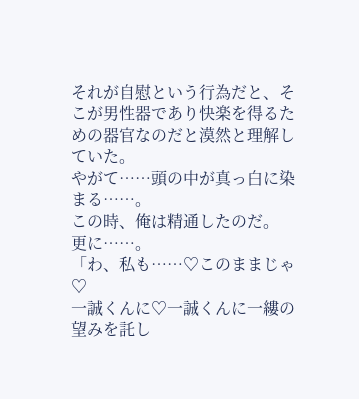それが自慰という行為だと、そこが男性器であり快楽を得るための器官なのだと漠然と理解していた。
やがて……頭の中が真っ白に染まる……。
この時、俺は精通したのだ。
更に……。
「わ、私も……♡このままじゃ♡
一誠くんに♡一誠くんに一縷の望みを託し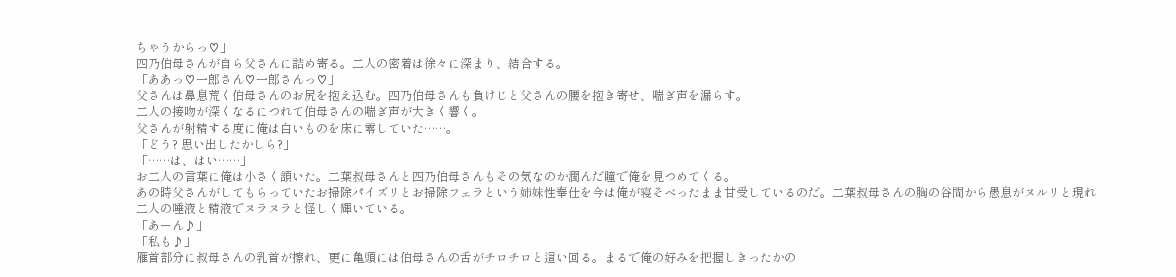ちゃうからっ♡」
四乃伯母さんが自ら父さんに詰め寄る。二人の密着は徐々に深まり、結合する。
「ああっ♡一郎さん♡一郎さんっ♡」
父さんは鼻息荒く伯母さんのお尻を抱え込む。四乃伯母さんも負けじと父さんの腰を抱き寄せ、喘ぎ声を漏らす。
二人の接吻が深くなるにつれて伯母さんの喘ぎ声が大きく響く。
父さんが射精する度に俺は白いものを床に零していた……。
「どう? 思い出したかしら?」
「……は、はい……」
お二人の言葉に俺は小さく頷いた。二葉叔母さんと四乃伯母さんもその気なのか潤んだ瞳で俺を見つめてくる。
あの時父さんがしてもらっていたお掃除パイズリとお掃除フェラという姉妹性奉仕を今は俺が寝そべったまま甘受しているのだ。二葉叔母さんの胸の谷間から愚息がヌルリと現れ
二人の唾液と精液でヌラヌラと怪しく輝いている。
「あーん♪」
「私も♪」
雁首部分に叔母さんの乳首が擦れ、更に亀頭には伯母さんの舌がチロチロと這い回る。まるで俺の好みを把握しきったかの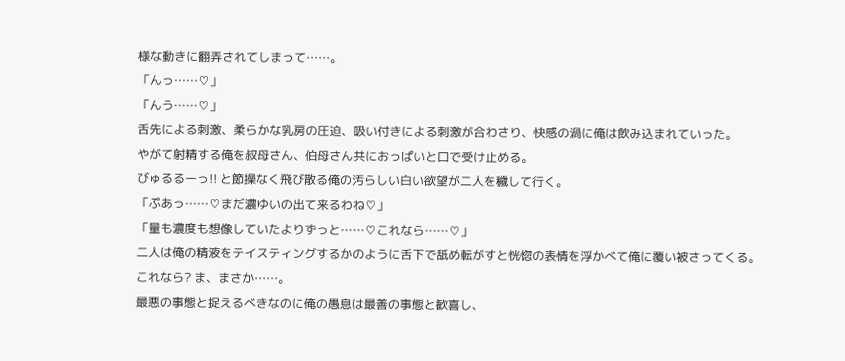様な動きに翻弄されてしまって……。
「んっ……♡」
「んう……♡」
舌先による刺激、柔らかな乳房の圧迫、吸い付きによる刺激が合わさり、快感の渦に俺は飲み込まれていった。
やがて射精する俺を叔母さん、伯母さん共におっぱいと口で受け止める。
びゅるるーっ!! と節操なく飛び散る俺の汚らしい白い欲望が二人を穢して行く。
「ぷあっ……♡まだ濃ゆいの出て来るわね♡」
「量も濃度も想像していたよりずっと……♡これなら……♡」
二人は俺の精液をテイスティングするかのように舌下で舐め転がすと恍惚の表情を浮かべて俺に覆い被さってくる。
これなら? ま、まさか……。
最悪の事態と捉えるべきなのに俺の愚息は最善の事態と歓喜し、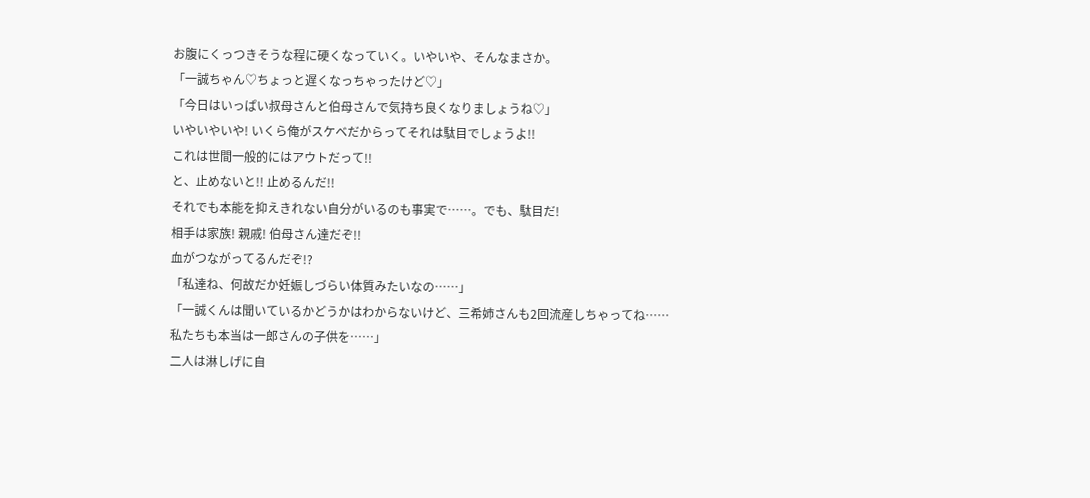お腹にくっつきそうな程に硬くなっていく。いやいや、そんなまさか。
「一誠ちゃん♡ちょっと遅くなっちゃったけど♡」
「今日はいっぱい叔母さんと伯母さんで気持ち良くなりましょうね♡」
いやいやいや! いくら俺がスケベだからってそれは駄目でしょうよ!!
これは世間一般的にはアウトだって!!
と、止めないと!! 止めるんだ!!
それでも本能を抑えきれない自分がいるのも事実で……。でも、駄目だ!
相手は家族! 親戚! 伯母さん達だぞ!!
血がつながってるんだぞ!?
「私達ね、何故だか妊娠しづらい体質みたいなの……」
「一誠くんは聞いているかどうかはわからないけど、三希姉さんも2回流産しちゃってね……私たちも本当は一郎さんの子供を……」
二人は淋しげに自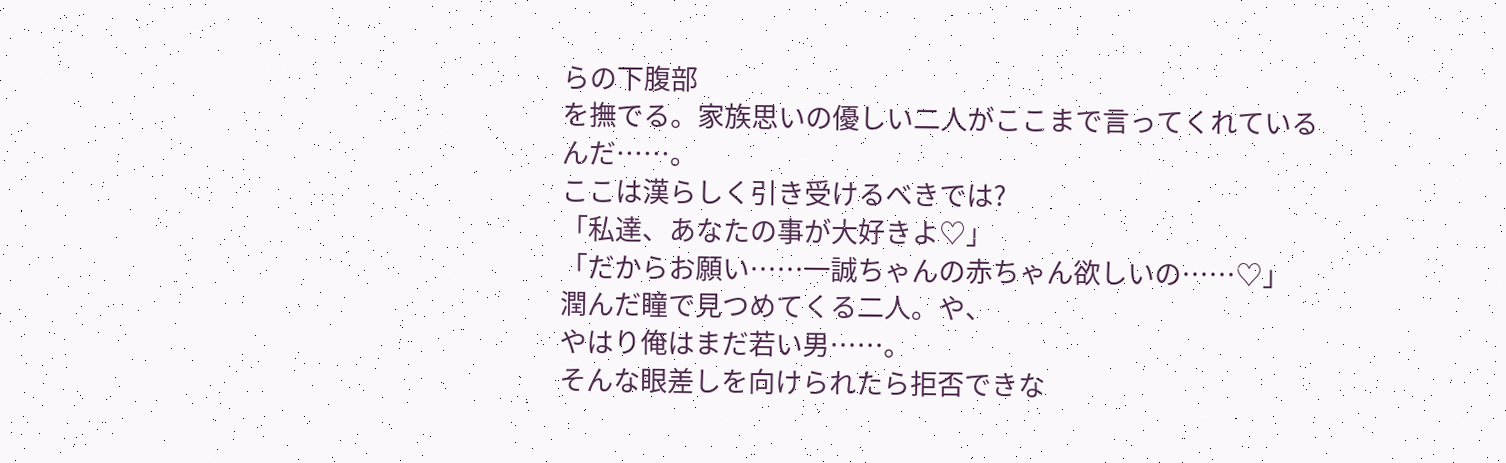らの下腹部
を撫でる。家族思いの優しい二人がここまで言ってくれているんだ……。
ここは漢らしく引き受けるべきでは?
「私達、あなたの事が大好きよ♡」
「だからお願い……一誠ちゃんの赤ちゃん欲しいの……♡」
潤んだ瞳で見つめてくる二人。や、
やはり俺はまだ若い男……。
そんな眼差しを向けられたら拒否できな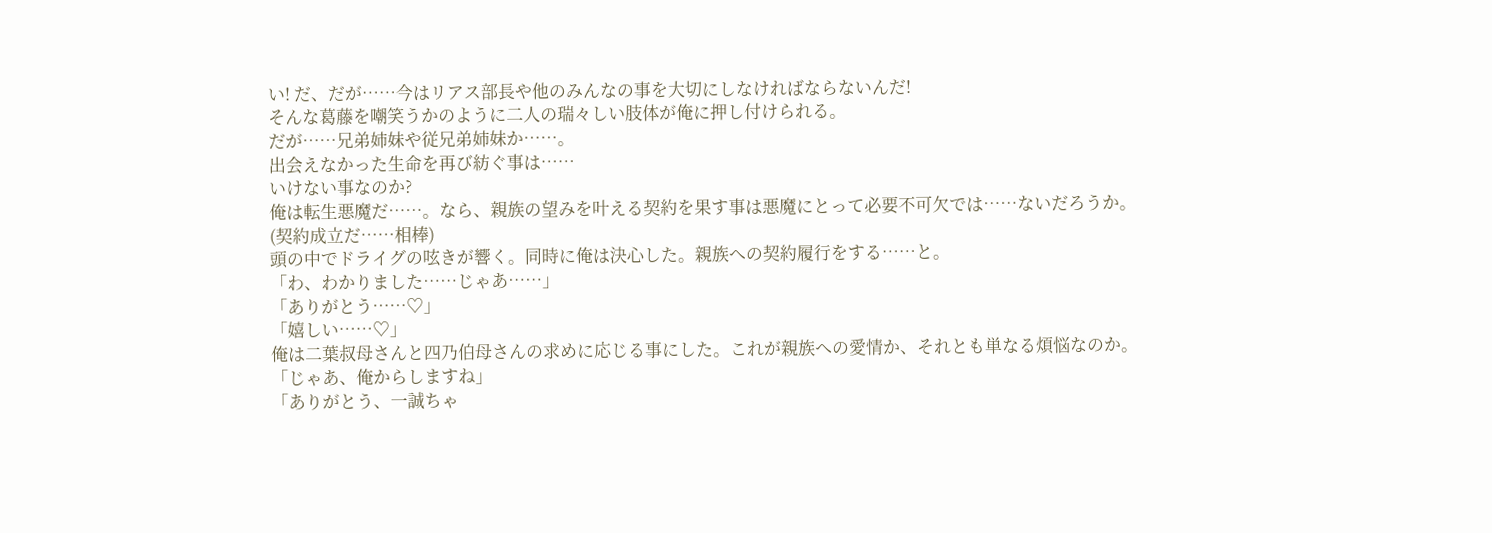い! だ、だが……今はリアス部長や他のみんなの事を大切にしなければならないんだ!
そんな葛藤を嘲笑うかのように二人の瑞々しい肢体が俺に押し付けられる。
だが……兄弟姉妹や従兄弟姉妹か……。
出会えなかった生命を再び紡ぐ事は……
いけない事なのか?
俺は転生悪魔だ……。なら、親族の望みを叶える契約を果す事は悪魔にとって必要不可欠では……ないだろうか。
(契約成立だ……相棒)
頭の中でドライグの呟きが響く。同時に俺は決心した。親族への契約履行をする……と。
「わ、わかりました……じゃあ……」
「ありがとう……♡」
「嬉しい……♡」
俺は二葉叔母さんと四乃伯母さんの求めに応じる事にした。これが親族への愛情か、それとも単なる煩悩なのか。
「じゃあ、俺からしますね」
「ありがとう、一誠ちゃ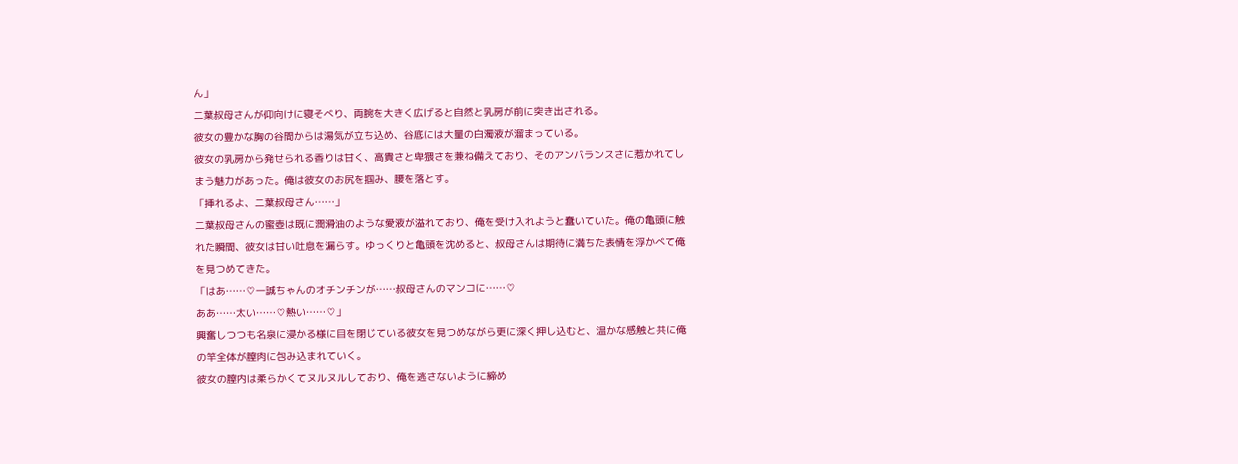ん」
二葉叔母さんが仰向けに寝そべり、両腕を大きく広げると自然と乳房が前に突き出される。
彼女の豊かな胸の谷間からは湯気が立ち込め、谷底には大量の白濁液が溜まっている。
彼女の乳房から発せられる香りは甘く、高貴さと卑猥さを兼ね備えており、そのアンバランスさに惹かれてしまう魅力があった。俺は彼女のお尻を掴み、腰を落とす。
「挿れるよ、二葉叔母さん……」
二葉叔母さんの蜜壺は既に潤滑油のような愛液が溢れており、俺を受け入れようと蠢いていた。俺の亀頭に触れた瞬間、彼女は甘い吐息を漏らす。ゆっくりと亀頭を沈めると、叔母さんは期待に満ちた表情を浮かべて俺を見つめてきた。
「はあ……♡一誠ちゃんのオチンチンが……叔母さんのマンコに……♡
ああ……太い……♡熱い……♡」
興奮しつつも名泉に浸かる様に目を閉じている彼女を見つめながら更に深く押し込むと、温かな感触と共に俺の竿全体が膣肉に包み込まれていく。
彼女の膣内は柔らかくてヌルヌルしており、俺を逃さないように締め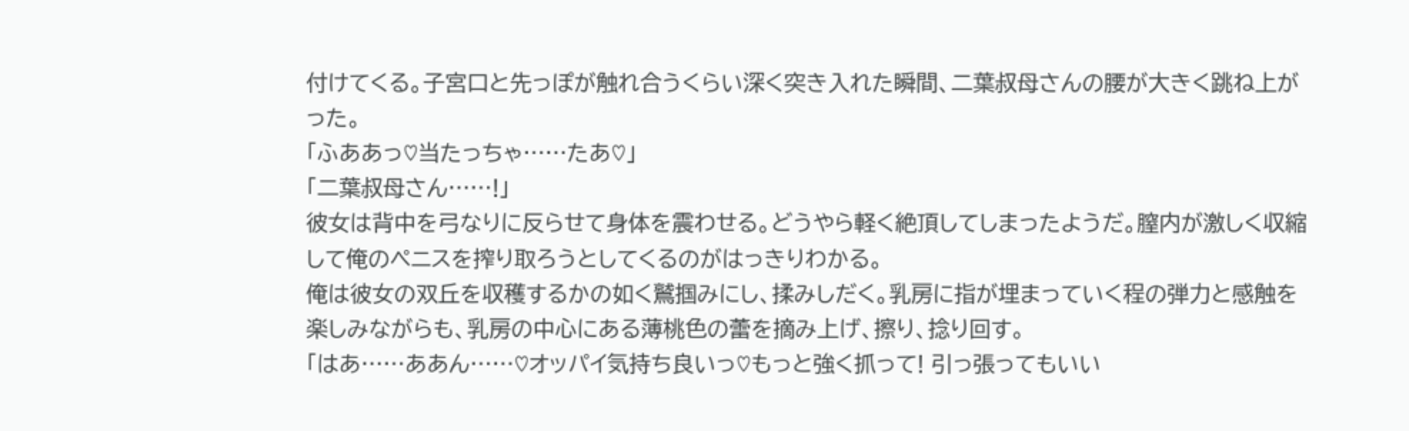付けてくる。子宮口と先っぽが触れ合うくらい深く突き入れた瞬間、二葉叔母さんの腰が大きく跳ね上がった。
「ふああっ♡当たっちゃ……たあ♡」
「二葉叔母さん……!」
彼女は背中を弓なりに反らせて身体を震わせる。どうやら軽く絶頂してしまったようだ。膣内が激しく収縮して俺のペニスを搾り取ろうとしてくるのがはっきりわかる。
俺は彼女の双丘を収穫するかの如く鷲掴みにし、揉みしだく。乳房に指が埋まっていく程の弾力と感触を楽しみながらも、乳房の中心にある薄桃色の蕾を摘み上げ、擦り、捻り回す。
「はあ……ああん……♡オッパイ気持ち良いっ♡もっと強く抓って! 引っ張ってもいい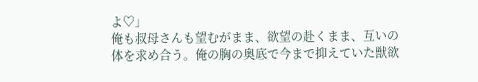よ♡」
俺も叔母さんも望むがまま、欲望の赴くまま、互いの体を求め合う。俺の胸の奥底で今まで抑えていた獣欲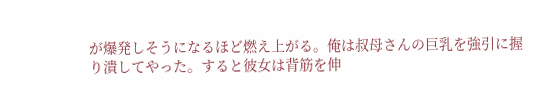が爆発しそうになるほど燃え上がる。俺は叔母さんの巨乳を強引に握り潰してやった。すると彼女は背筋を伸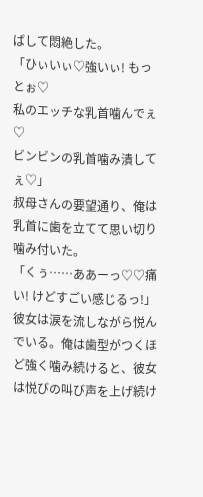ばして悶絶した。
「ひぃいぃ♡強いぃ! もっとぉ♡
私のエッチな乳首噛んでぇ♡
ビンビンの乳首噛み潰してぇ♡」
叔母さんの要望通り、俺は乳首に歯を立てて思い切り噛み付いた。
「くぅ……ああーっ♡♡痛い! けどすごい感じるっ!」
彼女は涙を流しながら悦んでいる。俺は歯型がつくほど強く噛み続けると、彼女は悦びの叫び声を上げ続け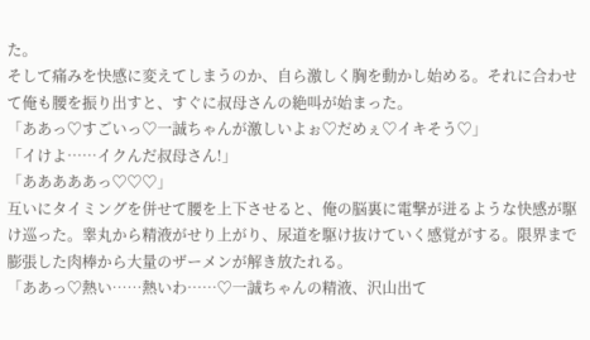た。
そして痛みを快感に変えてしまうのか、自ら激しく胸を動かし始める。それに合わせて俺も腰を振り出すと、すぐに叔母さんの絶叫が始まった。
「ああっ♡すごいっ♡一誠ちゃんが激しいよぉ♡だめぇ♡イキそう♡」
「イけよ……イクんだ叔母さん!」
「あああああっ♡♡♡」
互いにタイミングを併せて腰を上下させると、俺の脳裏に電撃が迸るような快感が駆け巡った。睾丸から精液がせり上がり、尿道を駆け抜けていく感覚がする。限界まで膨張した肉棒から大量のザーメンが解き放たれる。
「ああっ♡熱い……熱いわ……♡一誠ちゃんの精液、沢山出て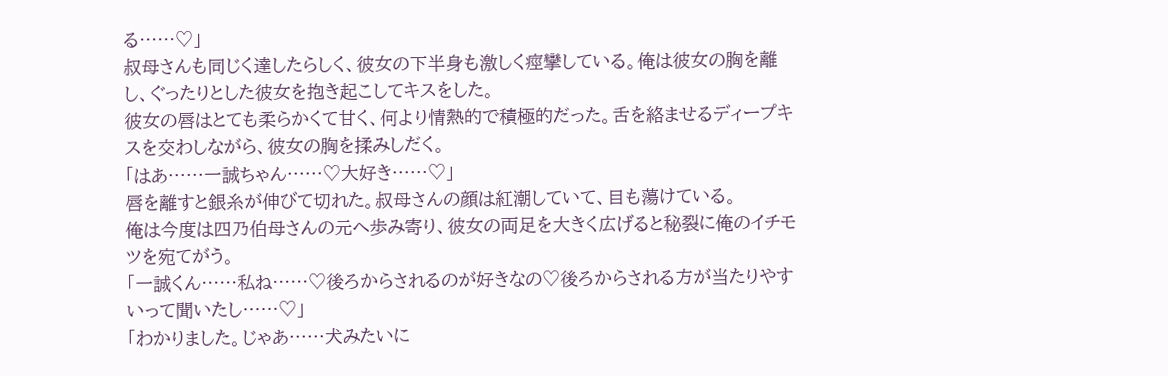る……♡」
叔母さんも同じく達したらしく、彼女の下半身も激しく痙攣している。俺は彼女の胸を離し、ぐったりとした彼女を抱き起こしてキスをした。
彼女の唇はとても柔らかくて甘く、何より情熱的で積極的だった。舌を絡ませるディープキスを交わしながら、彼女の胸を揉みしだく。
「はあ……一誠ちゃん……♡大好き……♡」
唇を離すと銀糸が伸びて切れた。叔母さんの顔は紅潮していて、目も蕩けている。
俺は今度は四乃伯母さんの元へ歩み寄り、彼女の両足を大きく広げると秘裂に俺のイチモツを宛てがう。
「一誠くん……私ね……♡後ろからされるのが好きなの♡後ろからされる方が当たりやすいって聞いたし……♡」
「わかりました。じゃあ……犬みたいに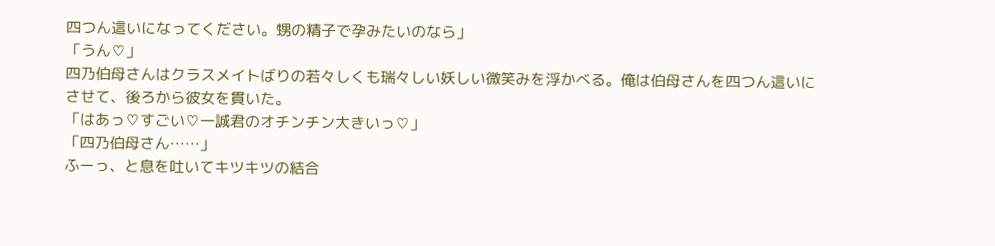四つん這いになってください。甥の精子で孕みたいのなら」
「うん♡」
四乃伯母さんはクラスメイトばりの若々しくも瑞々しい妖しい微笑みを浮かべる。俺は伯母さんを四つん這いにさせて、後ろから彼女を貫いた。
「はあっ♡すごい♡一誠君のオチンチン大きいっ♡」
「四乃伯母さん……」
ふーっ、と息を吐いてキツキツの結合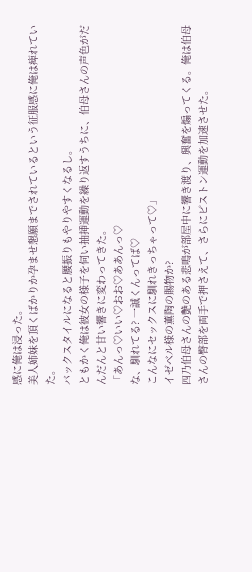感に俺は浸った。
美人姉妹を頂くばかりか孕ませ懇願までされているという征服感に俺は痺れていた。
バックスタイルになると腰振りもやりやすくなるし。
ともかく俺は彼女の様子を伺い抽挿運動を繰り返すうちに、伯母さんの声色がだんだんと甘い響きに変わってきた。
「あんっ♡いい♡おお♡ああんっ♡
な、馴れてる? 一誠くんってば♡
こんなにセックスに馴れきっちゃって♡」
イゼベル様の薫陶の賜物か?
四乃伯母さんの艶のある悲鳴が部屋中に響き渡り、興奮を煽ってくる。俺は伯母さんの臀部を両手で押さえて、さらにピストン運動を加速させた。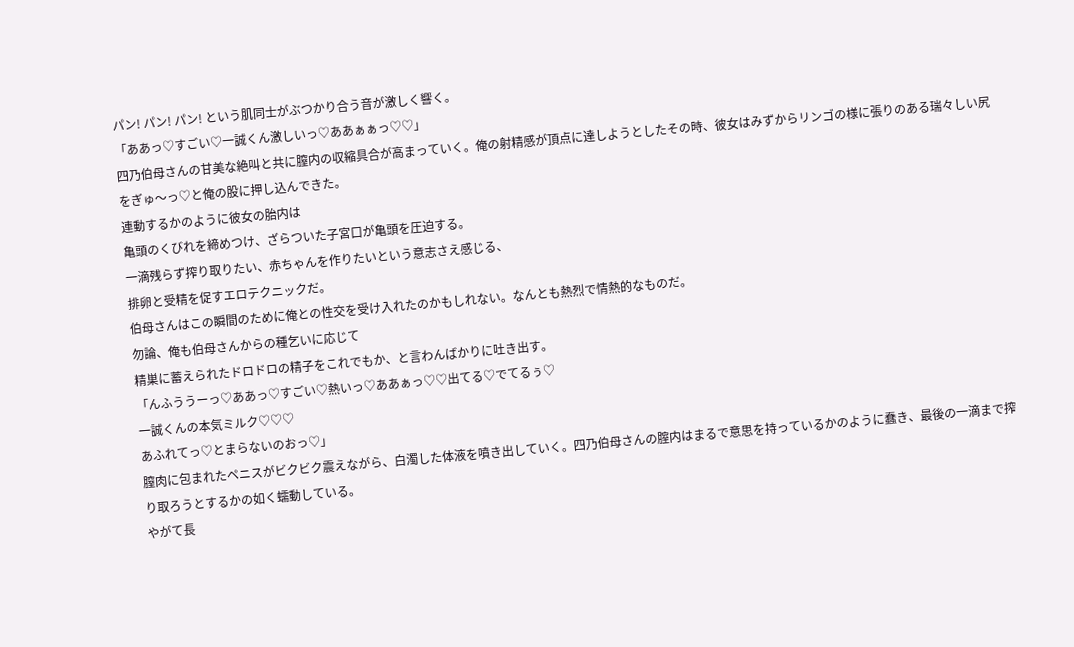パン! パン! パン! という肌同士がぶつかり合う音が激しく響く。
「ああっ♡すごい♡一誠くん激しいっ♡ああぁぁっ♡♡」
四乃伯母さんの甘美な絶叫と共に膣内の収縮具合が高まっていく。俺の射精感が頂点に達しようとしたその時、彼女はみずからリンゴの様に張りのある瑞々しい尻をぎゅ〜っ♡と俺の股に押し込んできた。
連動するかのように彼女の胎内は
亀頭のくびれを締めつけ、ざらついた子宮口が亀頭を圧迫する。
一滴残らず搾り取りたい、赤ちゃんを作りたいという意志さえ感じる、
排卵と受精を促すエロテクニックだ。
伯母さんはこの瞬間のために俺との性交を受け入れたのかもしれない。なんとも熱烈で情熱的なものだ。
勿論、俺も伯母さんからの種乞いに応じて
精巣に蓄えられたドロドロの精子をこれでもか、と言わんばかりに吐き出す。
「んふううーっ♡ああっ♡すごい♡熱いっ♡ああぁっ♡♡出てる♡でてるぅ♡
一誠くんの本気ミルク♡♡♡
あふれてっ♡とまらないのおっ♡」
膣肉に包まれたペニスがビクビク震えながら、白濁した体液を噴き出していく。四乃伯母さんの腟内はまるで意思を持っているかのように蠢き、最後の一滴まで搾り取ろうとするかの如く蠕動している。
やがて長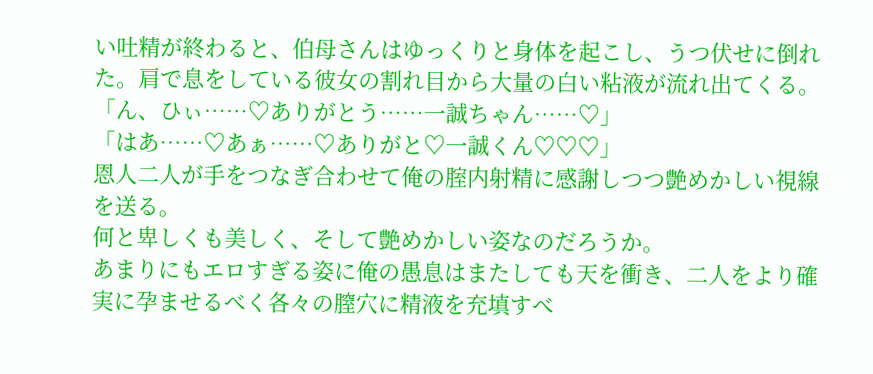い吐精が終わると、伯母さんはゆっくりと身体を起こし、うつ伏せに倒れた。肩で息をしている彼女の割れ目から大量の白い粘液が流れ出てくる。
「ん、ひぃ……♡ありがとう……一誠ちゃん……♡」
「はあ……♡あぁ……♡ありがと♡一誠くん♡♡♡」
恩人二人が手をつなぎ合わせて俺の腟内射精に感謝しつつ艶めかしい視線を送る。
何と卑しくも美しく、そして艶めかしい姿なのだろうか。
あまりにもエロすぎる姿に俺の愚息はまたしても天を衝き、二人をより確実に孕ませるべく各々の膣穴に精液を充填すべ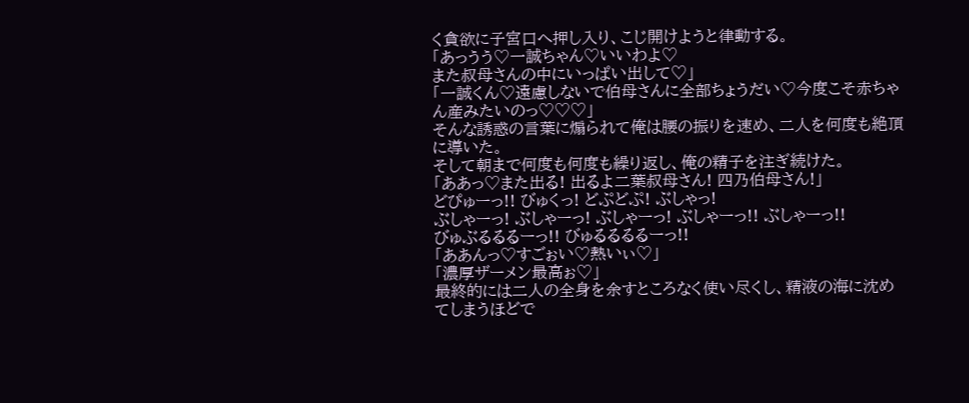く貪欲に子宮口へ押し入り、こじ開けようと律動する。
「あっうう♡一誠ちゃん♡いいわよ♡
また叔母さんの中にいっぱい出して♡」
「一誠くん♡遠慮しないで伯母さんに全部ちょうだい♡今度こそ赤ちゃん産みたいのっ♡♡♡」
そんな誘惑の言葉に煽られて俺は腰の振りを速め、二人を何度も絶頂に導いた。
そして朝まで何度も何度も繰り返し、俺の精子を注ぎ続けた。
「ああっ♡また出る! 出るよ二葉叔母さん! 四乃伯母さん!」
どぴゅーっ!! びゅくっ! どぷどぷ! ぶしゃっ!
ぶしゃーっ! ぶしゃーっ! ぶしゃーっ! ぶしゃーっ!! ぶしゃーっ!!
びゅぶるるるーっ!! びゅるるるるーっ!!
「ああんっ♡すごぉい♡熱いぃ♡」
「濃厚ザーメン最高ぉ♡」
最終的には二人の全身を余すところなく使い尽くし、精液の海に沈めてしまうほどで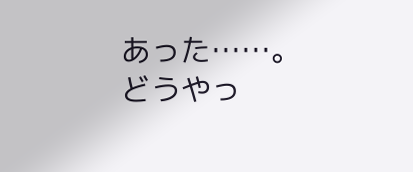あった……。
どうやっ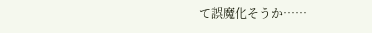て誤魔化そうか……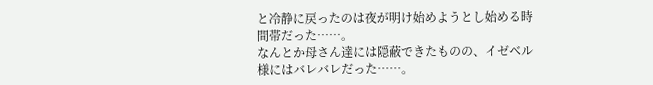と冷静に戻ったのは夜が明け始めようとし始める時間帯だった……。
なんとか母さん達には隠蔽できたものの、イゼベル様にはバレバレだった……。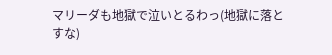マリーダも地獄で泣いとるわっ(地獄に落とすな)